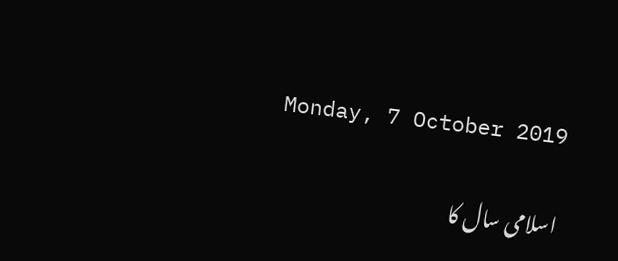Monday, 7 October 2019

اسلامی سال کا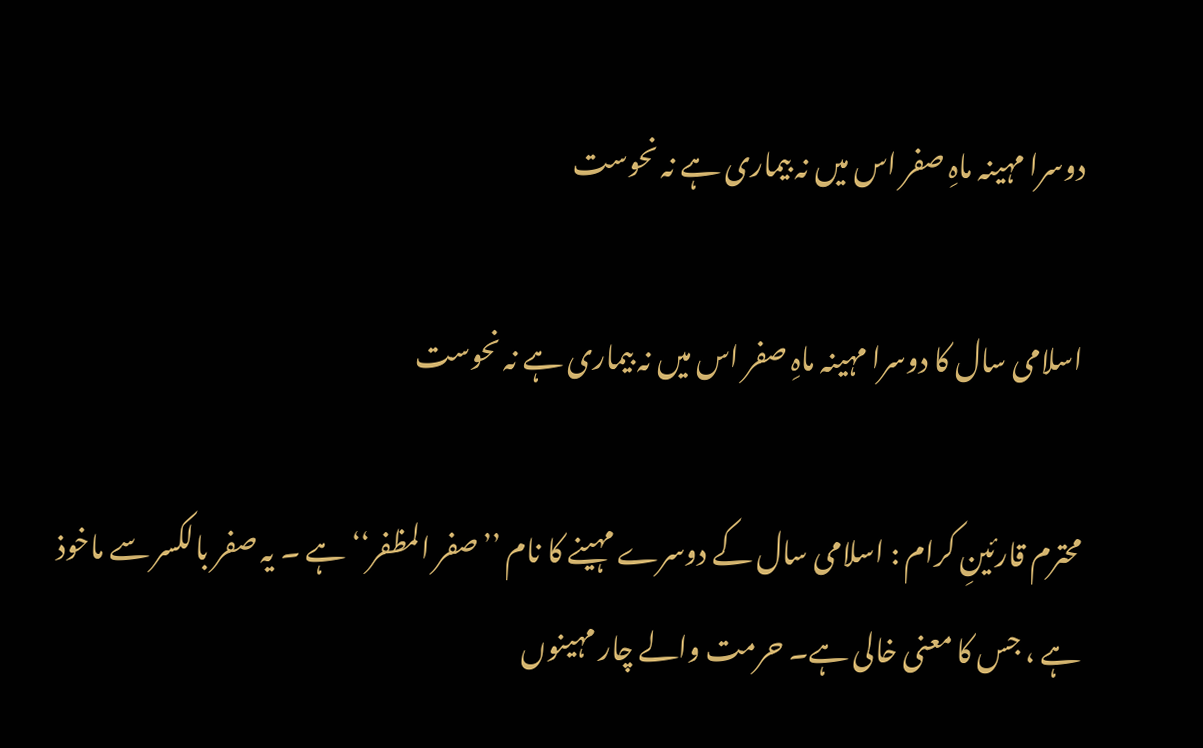دوسرا مہینہ ماہِ صفر اس میں نہ بیماری ہے نہ نحوست

اسلامی سال کا دوسرا مہینہ ماہِ صفر اس میں نہ بیماری ہے نہ نحوست

محترم قارئینِ کرام : اسلامی سال کے دوسرے مہینے کا نام ’’صفر المظفر‘‘ ہے ۔ یہ صفر بالکسر سے ماخوذ ہے ، جس کا معنی خالی ہے۔ حرمت والے چار مہینوں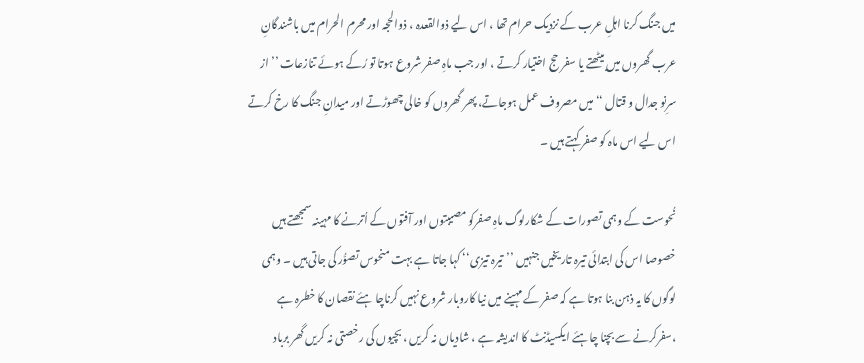میں جنگ کرنا اہلِ عرب کے نزدیک حرام تھا ، اس لیے ذوالقعدہ ، ذوالحجہ اور محرم الحرام میں باشندگانِ عرب گھروں میں بیٹھتے یا سفر حج اختیار کرتے ، اور جب ماہِ صفر شروع ہوتا تو رُکے ہوئے تنازعات ’’از سرِنو جدال و قتال ‘‘ میں مصروف عمل ہوجاتے، پھر گھروں کو خالی چھوڑتے اور میدانِ جنگ کا رخ کرتے اس لیے اس ماہ کو صفر کہتے ہیں ۔

نُحوست کے وہمی تصورات کے شکارلوگ ماہِ صفرکو مصیبتوں اور آفتوں کے اُترنے کا مہینہ سمجھتے ہیں خصوصا اس کی ابتدائی تیرہ تاریخیں جنہیں ’’تیرہ تیزی‘‘ کہا جاتا ہے بہت منحوس تصوُّر کی جاتی ہیں ۔ وہمی لوگوں کا یہ ذہن بنا ہوتا ہے کہ صفر کے مہینے میں نیا کاروبار شروع نہیں کرناچا ہئے نقصان کا خطرہ ہے ،سفرکرنے سے بچنا چاہئے ایکسیڈنٹ کا اندیشہ ہے ، شادیاں نہ کریں ، بچیوں کی رخصتی نہ کریں گھر برباد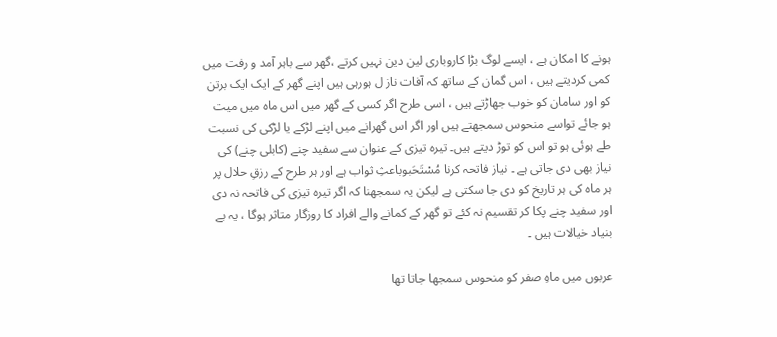ہونے کا امکان ہے ، ایسے لوگ بڑا کاروباری لین دین نہیں کرتے ،گھر سے باہر آمد و رفت میں کمی کردیتے ہیں ، اس گمان کے ساتھ کہ آفات ناز ل ہورہی ہیں اپنے گھر کے ایک ایک برتن کو اور سامان کو خوب جھاڑتے ہیں ، اسی طرح اگر کسی کے گھر میں اس ماہ میں میت ہو جائے تواسے منحوس سمجھتے ہیں اور اگر اس گھرانے میں اپنے لڑکے یا لڑکی کی نسبت طے ہوئی ہو تو اس کو توڑ دیتے ہیں۔ تیرہ تیزی کے عنوان سے سفید چنے (کابلی چنے) کی نیاز بھی دی جاتی ہے ۔ نیاز فاتحہ کرنا مُسْتَحَبوباعثِ ثواب ہے اور ہر طرح کے رزقِ حلال پر ہر ماہ کی ہر تاریخ کو دی جا سکتی ہے لیکن یہ سمجھنا کہ اگر تیرہ تیزی کی فاتحہ نہ دی اور سفید چنے پکا کر تقسیم نہ کئے تو گھر کے کمانے والے افراد کا روزگار متاثر ہوگا ، یہ بے بنیاد خیالات ہیں ۔

عربوں میں ماہِ صفر کو منحوس سمجھا جاتا تھا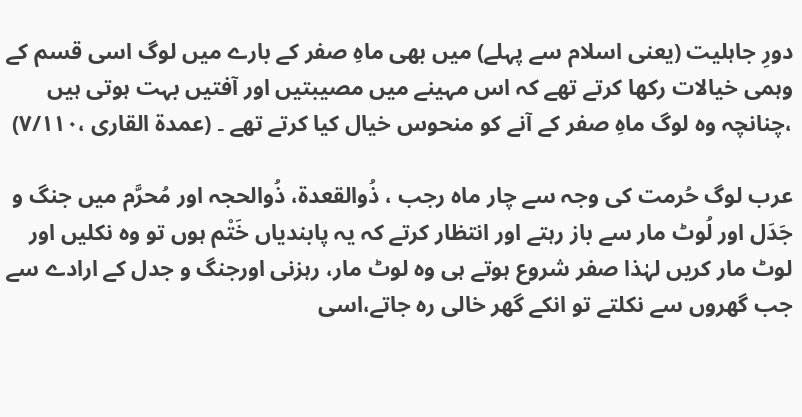دورِ جاہلیت (یعنی اسلام سے پہلے) میں بھی ماہِ صفر کے بارے میں لوگ اسی قسم کے وہمی خیالات رکھا کرتے تھے کہ اس مہینے میں مصیبتیں اور آفتیں بہت ہوتی ہیں ،چنانچہ وہ لوگ ماہِ صفر کے آنے کو منحوس خیال کیا کرتے تھے ۔ (عمدۃ القاری ،۷/۱۱۰)

عرب لوگ حُرمت کی وجہ سے چار ماہ رجب ، ذُوالقعدۃ، ذُوالحجہ اور مُحرَّم میں جنگ و جَدَل اور لُوٹ مار سے باز رہتے اور انتظار کرتے کہ یہ پابندیاں خَتْم ہوں تو وہ نکلیں اور لوٹ مار کریں لہٰذا صفر شروع ہوتے ہی وہ لوٹ مار، رہزنی اورجنگ و جدل کے ارادے سے جب گھروں سے نکلتے تو انکے گھر خالی رہ جاتے،اسی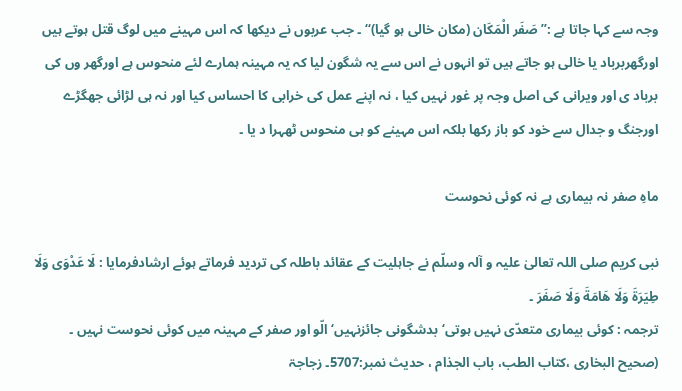وجہ سے کہا جاتا ہے :’’صَفَر الْمَکَان (مکان خالی ہو گیا)‘‘ ۔ جب عربوں نے دیکھا کہ اس مہینے میں لوگ قتل ہوتے ہیں اورگھربرباد یا خالی ہو جاتے ہیں تو انہوں نے اس سے یہ شگون لیا کہ یہ مہینہ ہمارے لئے منحوس ہے اورگھر وں کی برباد ی اور ویرانی کی اصل وجہ پر غور نہیں کیا ، نہ اپنے عمل کی خرابی کا احساس کیا اور نہ ہی لڑائی جھگڑے اورجنگ و جدال سے خود کو باز رکھا بلکہ اس مہینے کو ہی منحوس ٹھہرا د یا ۔

ماہِ صفر نہ بیماری ہے نہ کوئی نحوست

نبی کریم صلی اللہ تعالیٰ علیہ و آلہ وسلّم نے جاہلیت کے عقائد باطلہ کی تردید فرماتے ہوئے ارشادفرمایا : لَا عَدْوَی وَلَا طِيَرَۃَ وَلَا هَامَةَ وَلَا صَفَرَ ۔
ترجمہ : کوئی بیماری متعدّی نہیں ہوتی‘بدشگونی جائزنہیں‘ الّو اور صفر کے مہینہ میں کوئی نحوست نہیں ۔ (صحیح البخاری ،کتاب الطب، باب الجذام ، حدیث نمبر:5707۔ زجاجۃ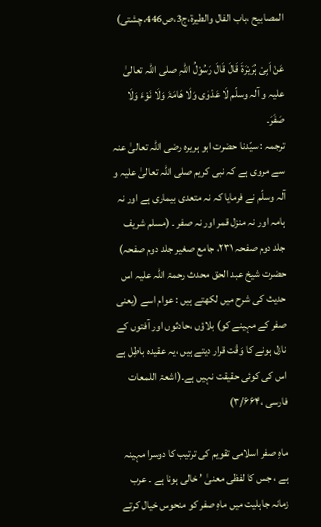المصابیح ،باب الفال والطیرۃ،ج3،ص446،چشتی)

عَنْ اَبِیْ ہُرَیْرَۃَ قَالَ قَالَ رَسُوْلُ اللہِ صلی اللہ تعالیٰ علیہ و آلہ وسلّم لَا عَدْوٰی وَلَا ھَامَۃَ وَلَا نَوْءَ وَلَا صَفَرَ۔
ترجمہ : سیّدنا حضرت ابو ہریرہ رضی اللہ تعالیٰ عنہ سے مروی ہے کہ نبی کریم صلی اللہ تعالیٰ علیہ و آلہ وسلّم نے فرمایا کہ نہ متعدی بیماری ہے اور نہ ہامہ اور نہ منزل قمر اور نہ صفر ۔ (مسلم شریف جلد دوم صفحہ ۲۳۱، جامع صغیر جلد دوم صفحہ)
حضرت شیخ عبد الحق محدث رحمۃ اللہ علیہ اس حدیث کی شرح میں لکھتے ہیں : عوام اسے (یعنی صفر کے مہینے کو) بلاؤں ،حادثوں اور آفتوں کے نازل ہونے کا وَقْت قرار دیتے ہیں ،یہ عقیدہ باطِل ہے اس کی کوئی حقیقت نہیں ہے۔(اشعۃ اللمعات فارسی ،۳/۶۶۴)

ماہِ صفر اسلامی تقویم کی ترتیب کا دوسرا مہینہ ہے ، جس کا لفظی معنیٰ ’ خالی ہونا ہے ۔ عرب زمانہ جاہلیت میں ماہِ صفر کو منحوس خیال کرتے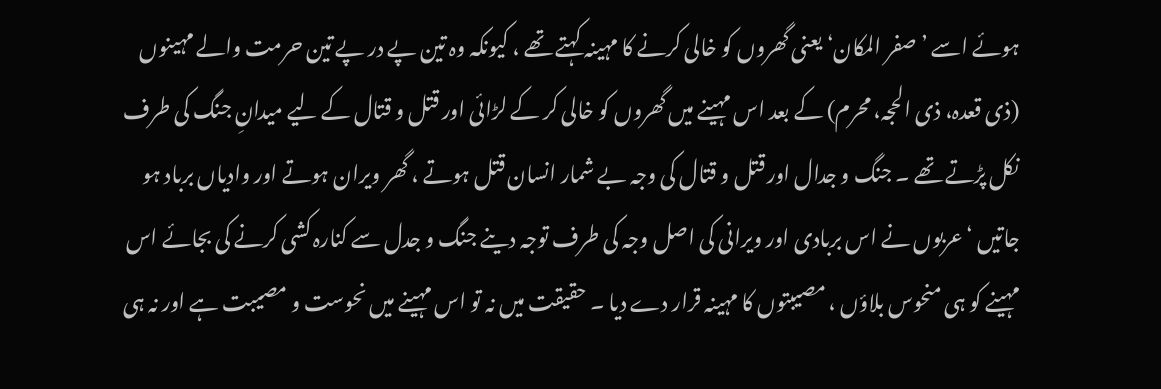ہوئے اسے ’ صفر المکان‘ یعنی گھروں کو خالی کرنے کا مہینہ کہتے تھے ، کیونکہ وہ تین پے در پے تین حرمت والے مہینوں (ذی قعدہ، ذی الحجہ، محرم) کے بعد اس مہینے میں گھروں کو خالی کر کے لڑائی اور قتل و قتال کے لیے میدانِ جنگ کی طرف نکل پڑتے تھے ۔ جنگ و جدال اور قتل و قتال کی وجہ بے شمار انسان قتل ہوتے ، گھر ویران ہوتے اور وادیاں برباد ہو جاتیں ‘ عربوں نے اس بربادی اور ویرانی کی اصل وجہ کی طرف توجہ دینے جنگ و جدل سے کنارہ کشی کرنے کی بجائے اس مہینے کو ہی منحوس بلاؤں ، مصیبتوں کا مہینہ قرار دے دیا ۔ حقیقت میں نہ تو اس مہینے میں نحوست و مصیبت ہے اور نہ ہی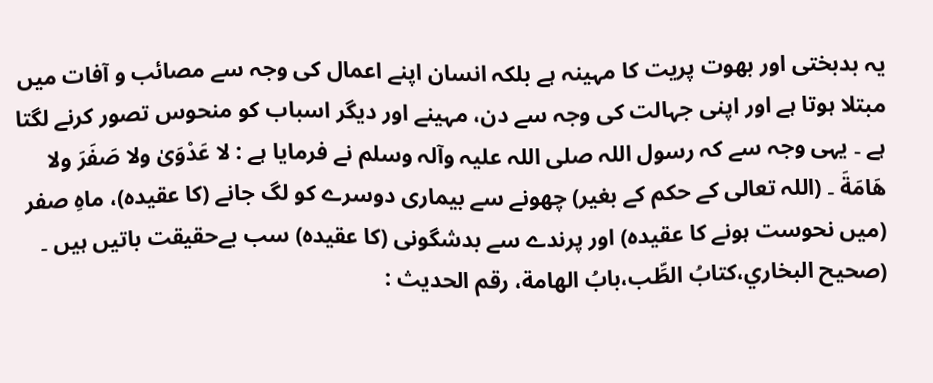یہ بدبختی اور بھوت پریت کا مہینہ ہے بلکہ انسان اپنے اعمال کی وجہ سے مصائب و آفات میں مبتلا ہوتا ہے اور اپنی جہالت کی وجہ سے دن، مہینے اور دیگر اسباب کو منحوس تصور کرنے لگتا ہے ۔ یہی وجہ سے کہ رسول اللہ صلی اللہ علیہ وآلہ وسلم نے فرمایا ہے : لا عَدْوَیٰ ولا صَفَرَ ولا هَامَةَ ۔ (اللہ تعالی کے حکم کے بغیر) چھونے سے بیماری دوسرے کو لگ جانے (کا عقیدہ)، ماہِ صفر (میں نحوست ہونے کا عقیدہ) اور پرندے سے بدشگونی (کا عقیدہ) سب بےحقیقت باتیں ہیں ۔ (صحیح البخاري،کتابُ الطِّب،بابُ الھامة، رقم الحدیث :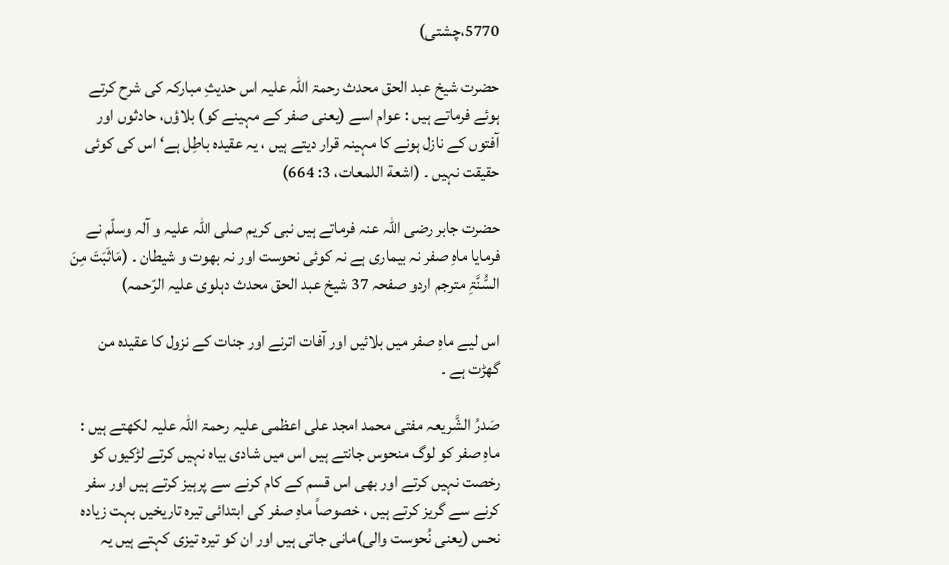5770،چشتی)

حضرت شیخ عبد الحق محدث رحمۃ اللہ علیہ اس حدیثِ مبارکہ کی شرح کرتے ہوئے فرماتے ہیں : عوام اسے (یعنی صفر کے مہینے کو) بلاؤں، حادثوں اور آفتوں کے نازل ہونے کا مہینہ قرار دیتے ہیں ، یہ عقیدہ باطِل ہے‘ اس کی کوئی حقیقت نہیں ۔ (اشعة اللمعات، 3: 664)

حضرت جابر رضی اللہ عنہ فرماتے ہیں نبی کریم صلی اللہ علیہ و آلہ وسلّم نے فرمایا ماہِ صفر نہ بیماری ہے نہ کوئی نحوست اور نہ بھوت و شیطان ۔ (مَاثَبَتَ مِنَ السُّنَّۃِ مترجم اردو صفحہ 37 شیخ عبد الحق محدث دہلوی علیہ الرّحمہ)

اس لیے ماہِ صفر میں بلائیں اور آفات اترنے اور جنات کے نزول کا عقیدہ من گھڑت ہے ۔

صَدرُ الشَّریعہ مفتی محمد امجد علی اعظمی علیہ رحمۃ اللہ علیہ لکھتے ہیں : ماہِ صفر کو لوگ منحوس جانتے ہیں اس میں شادی بیاہ نہیں کرتے لڑکیوں کو رخصت نہیں کرتے اور بھی اس قسم کے کام کرنے سے پرہیز کرتے ہیں اور سفر کرنے سے گریز کرتے ہیں ، خصوصاً ماہِ صفر کی ابتدائی تیرہ تاریخیں بہت زیادہ نحس (یعنی نُحوست والی)مانی جاتی ہیں اور ان کو تیرہ تیزی کہتے ہیں یہ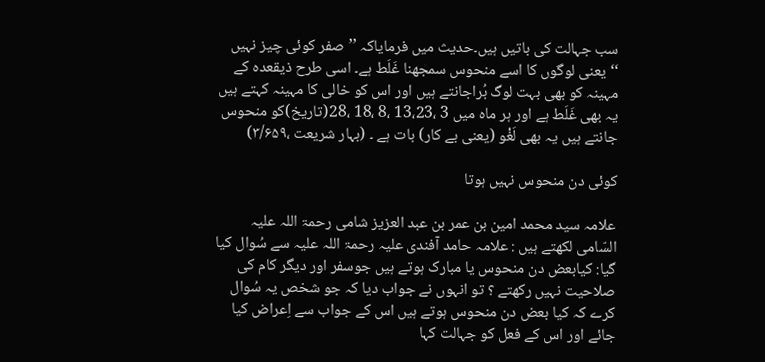سب جہالت کی باتیں ہیں۔حدیث میں فرمایاکہ ’’صفر کوئی چیز نہیں ‘‘یعنی لوگوں کا اسے منحوس سمجھنا غَلَط ہے۔ اسی طرح ذیقعدہ کے مہینہ کو بھی بہت لوگ بُراجانتے ہیں اور اس کو خالی کا مہینہ کہتے ہیں یہ بھی غَلَط ہے اور ہر ماہ میں 3 ،13،23 ،8 ،18 ،28(تاریخ)کو منحوس جانتے ہیں یہ بھی لَغْو (یعنی بے کار) بات ہے ۔ (بہار شریعت ،۳/۶۵۹)

کوئی دن منحوس نہیں ہوتا

علامہ سید محمد امین بن عمر بن عبد العزیز شامی رحمۃ اللہ علیہ السّامی لکھتے ہیں : علامہ حامد آفندی علیہ رحمۃ اللہ علیہ سے سُوال کیا گیا: کیابعض دن منحوس یا مبارک ہوتے ہیں جوسفر اور دیگر کام کی صلاحیت نہیں رکھتے ؟ تو انہوں نے جواب دیا کہ جو شخص یہ سُوال کرے کہ کیا بعض دن منحوس ہوتے ہیں اس کے جواب سے اِعراض کیا جائے اور اس کے فعل کو جہالت کہا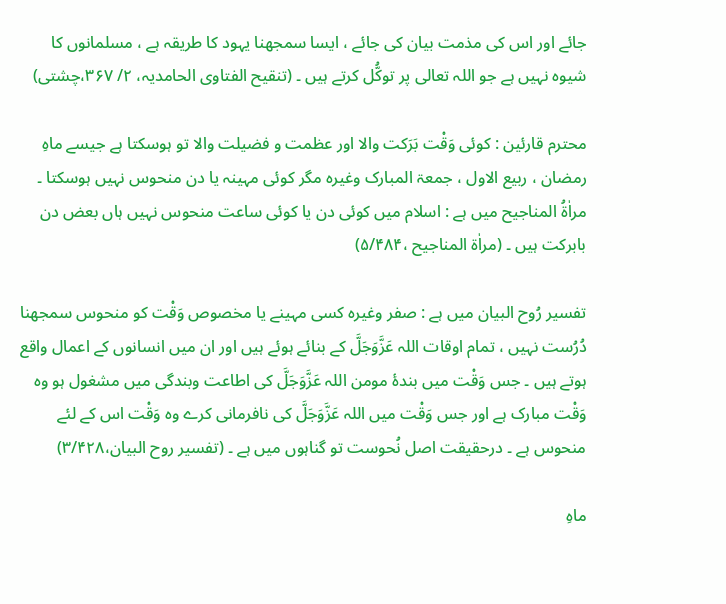جائے اور اس کی مذمت بیان کی جائے ، ایسا سمجھنا یہود کا طریقہ ہے ، مسلمانوں کا شیوہ نہیں ہے جو اللہ تعالی پر توکُّل کرتے ہیں ۔ (تنقیح الفتاوی الحامدیہ، ۲/ ۳۶۷،چشتی)

محترم قارئین : کوئی وَقْت بَرَکت والا اور عظمت و فضیلت والا تو ہوسکتا ہے جیسے ماہِ رمضان ، ربیع الاول ، جمعۃ المبارک وغیرہ مگر کوئی مہینہ یا دن منحوس نہیں ہوسکتا ۔ مراٰۃُ المناجیح میں ہے : اسلام میں کوئی دن یا کوئی ساعت منحوس نہیں ہاں بعض دن بابرکت ہیں ۔ (مراٰۃ المناجیح ،۵/۴۸۴)

تفسیر رُوح البیان میں ہے : صفر وغیرہ کسی مہینے یا مخصوص وَقْت کو منحوس سمجھنا دُرُست نہیں ، تمام اوقات اللہ عَزَّوَجَلَّ کے بنائے ہوئے ہیں اور ان میں انسانوں کے اعمال واقع ہوتے ہیں ۔ جس وَقْت میں بندۂ مومن اللہ عَزَّوَجَلَّ کی اطاعت وبندگی میں مشغول ہو وہ وَقْت مبارک ہے اور جس وَقْت میں اللہ عَزَّوَجَلَّ کی نافرمانی کرے وہ وَقْت اس کے لئے منحوس ہے ۔ درحقیقت اصل نُحوست تو گناہوں میں ہے ۔ (تفسیر روح البیان،۳/۴۲۸)

ماہِ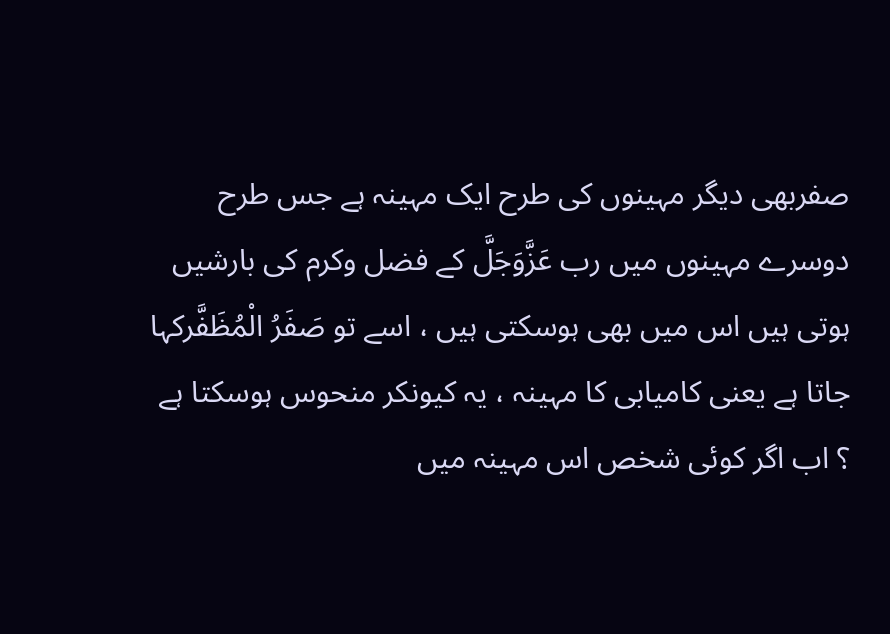صفربھی دیگر مہینوں کی طرح ایک مہینہ ہے جس طرح دوسرے مہینوں میں رب عَزَّوَجَلَّ کے فضل وکرم کی بارشیں ہوتی ہیں اس میں بھی ہوسکتی ہیں ، اسے تو صَفَرُ الْمُظَفَّرکہا جاتا ہے یعنی کامیابی کا مہینہ ، یہ کیونکر منحوس ہوسکتا ہے ؟ اب اگر کوئی شخص اس مہینہ میں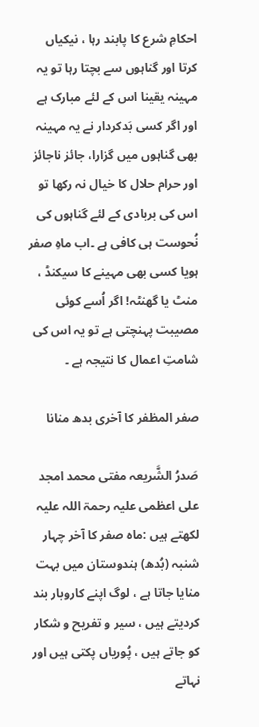احکامِ شرع کا پابند رہا ، نیکیاں کرتا اور گناہوں سے بچتا رہا تو یہ مہینہ یقینا اس کے لئے مبارک ہے اور اگر کسی بَدکردار نے یہ مہینہ بھی گناہوں میں گزارا، جائز ناجائز اور حرام حلال کا خیال نہ رکھا تو اس کی بربادی کے لئے گناہوں کی نُحوست ہی کافی ہے ۔اب ماہِ صفر ہویا کسی بھی مہینے کا سیکنڈ ، منٹ یا گھنٹہ! اگر اُسے کوئی مصیبت پہنچتی ہے تو یہ اس کی شامتِ اعمال کا نتیجہ ہے ۔

صفر المظفر کا آخری بدھ منانا

صَدرُ الشَّریعہ مفتی محمد امجد علی اعظمی علیہ رحمۃ اللہ علیہ لکھتے ہیں :ماہ صفر کا آخر چہار شنبہ (بُدھ) ہندوستان میں بہت منایا جاتا ہے ، لوگ اپنے کاروبار بند کردیتے ہیں ، سیر و تفریح و شکار کو جاتے ہیں ، پُوریاں پکتی ہیں اور نہاتے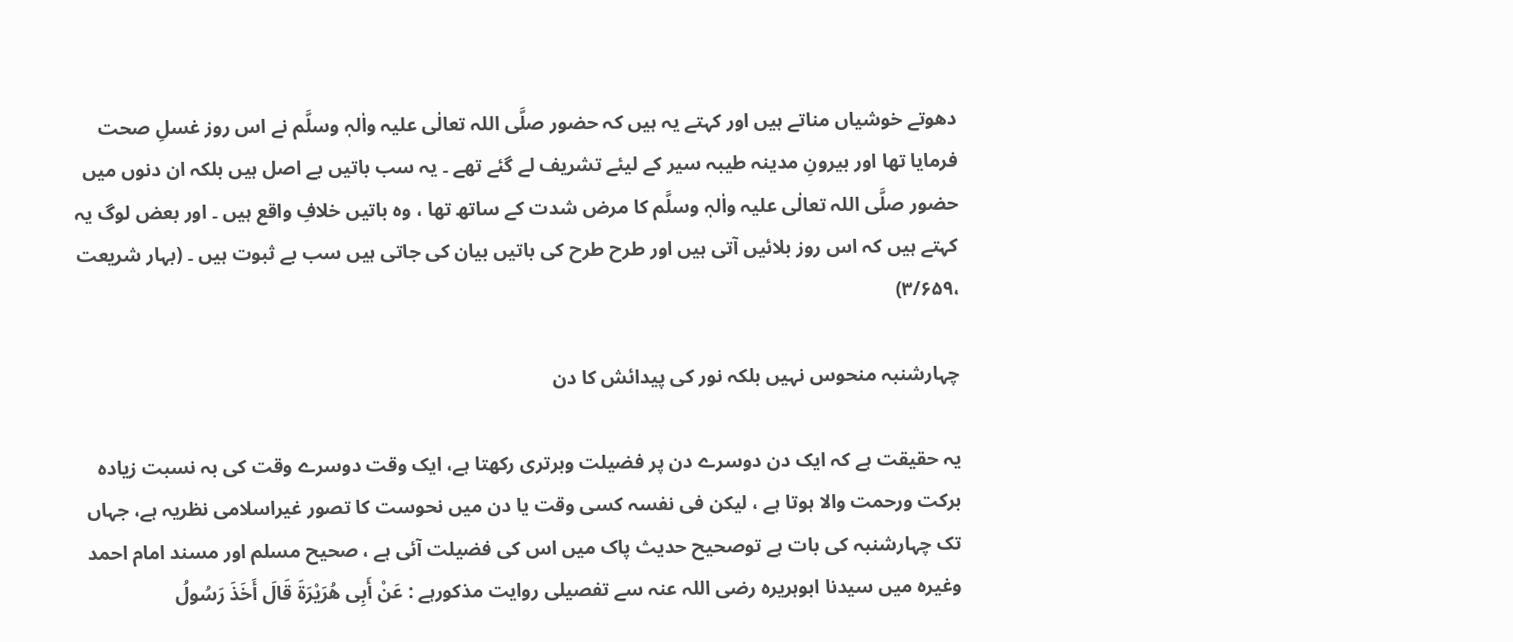دھوتے خوشیاں مناتے ہیں اور کہتے یہ ہیں کہ حضور صلَّی اللہ تعالٰی علیہ واٰلہٖ وسلَّم نے اس روز غسلِ صحت فرمایا تھا اور بیرونِ مدینہ طیبہ سیر کے لیئے تشریف لے گئے تھے ۔ یہ سب باتیں بے اصل ہیں بلکہ ان دنوں میں حضور صلَّی اللہ تعالٰی علیہ واٰلہٖ وسلَّم کا مرض شدت کے ساتھ تھا ، وہ باتیں خلافِ واقع ہیں ۔ اور بعض لوگ یہ کہتے ہیں کہ اس روز بلائیں آتی ہیں اور طرح طرح کی باتیں بیان کی جاتی ہیں سب بے ثبوت ہیں ۔ (بہار شریعت ،۳/۶۵۹)

چہارشنبہ منحوس نہیں بلکہ نور کی پیدائش کا دن

یہ حقیقت ہے کہ ایک دن دوسرے دن پر فضیلت وبرتری رکھتا ہے، ایک وقت دوسرے وقت کی بہ نسبت زیادہ برکت ورحمت والا ہوتا ہے ، لیکن فی نفسہ کسی وقت یا دن میں نحوست کا تصور غیراسلامی نظریہ ہے، جہاں تک چہارشنبہ کی بات ہے توصحیح حدیث پاک میں اس کی فضیلت آئی ہے ، صحیح مسلم اور مسند امام احمد وغیرہ میں سیدنا ابوہریرہ رضی اللہ عنہ سے تفصیلی روایت مذکورہے : عَنْ أَبِی هُرَيْرَةَ قَالَ أَخَذَ رَسُولُ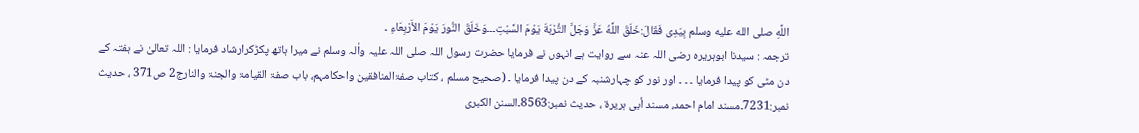اللَّهِ صلی الله عليه وسلم بِيَدِی فَقَالَ:خَلَقَ اللَّهُ عَزَّ وَجَلَّ التُّرْبَةَ يَوْمَ السَّبْتِ۔۔۔وَخَلَقَ النُّورَ يَوْمَ الأَرْبِعَاءِ ۔
ترجمہ : سیدنا ابوہریرہ رضی اللہ عنہ سے روایت ہے انہوں نے فرمایا حضرت رسول اللہ صلی اللہ علیہ واٰلہ وسلم نے میرا ہاتھ پکڑکرارشاد فرمایا : اللہ تعالیٰ نے ہفتہ کے دن مٹی کو پیدا فرمایا ۔ ۔ ۔ اور نور کو چہارشنبہ کے دن پیدا فرمایا ۔ (صحیح مسلم ، کتاب صفۃالمنافقین واحکامہم، باب صفۃ القیامۃ والجنۃ والنارج2 ص371 ، حدیث نمبر:7231۔مسند امام احمد، مسند أبی ہریرۃ ، حدیث نمبر:8563۔السنن الکبری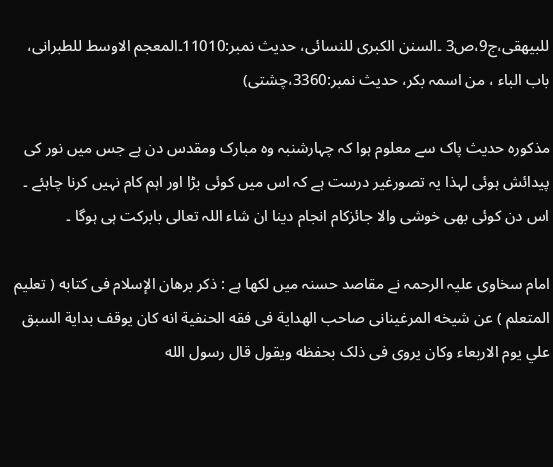للبیھقی،ج9،ص3 ۔السنن الکبری للنسائی، حدیث نمبر:11010۔المعجم الاوسط للطبرانی، باب الباء ، من اسمہ بکر، حدیث نمبر:3360،چشتی)

مذکورہ حدیث پاک سے معلوم ہوا کہ چہارشنبہ وہ مبارک ومقدس دن ہے جس میں نور کی پیدائش ہوئی لہذا یہ تصورغیر درست ہے کہ اس میں کوئی بڑا اور اہم کام نہیں کرنا چاہئے ۔ اس دن کوئی بھی خوشی والا جائزکام انجام دینا ان شاء اللہ تعالی بابرکت ہی ہوگا ۔

امام سخاوی علیہ الرحمہ نے مقاصد حسنہ میں لکھا ہے : ذکر برهان الإسلام فی کتابه ( تعليم المتعلم ) عن شيخه المرغينانی صاحب الهداية فی فقه الحنفية انه کان يوقف بداية السبق علي يوم الاربعاء وکان يروی فی ذلک بحفظه ويقول قال رسول الله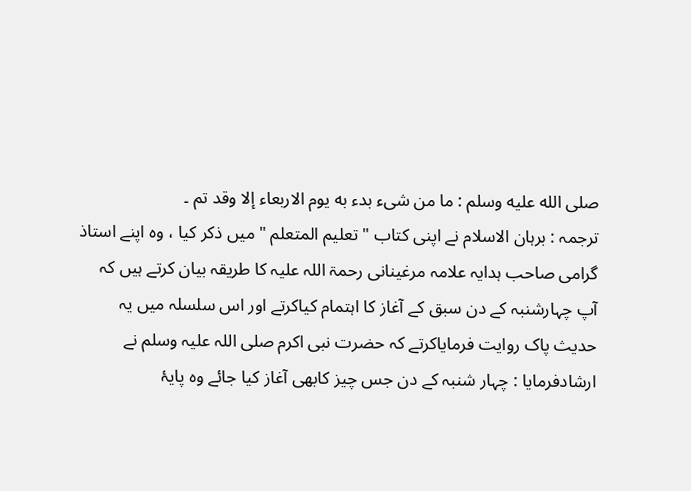صلی الله عليه وسلم : ما من شیء بدء به يوم الاربعاء إلا وقد تم ۔
ترجمہ : برہان الاسلام نے اپنی کتاب " تعلیم المتعلم " میں ذکر کیا ، وہ اپنے استاذ گرامی صاحب ہدایہ علامہ مرغینانی رحمۃ اللہ علیہ کا طریقہ بیان کرتے ہیں کہ آپ چہارشنبہ کے دن سبق کے آغاز کا اہتمام کیاکرتے اور اس سلسلہ میں یہ حدیث پاک روایت فرمایاکرتے کہ حضرت نبی اکرم صلی اللہ علیہ وسلم نے ارشادفرمایا : چہار شنبہ کے دن جس چیز کابھی آغاز کیا جائے وہ پایۂ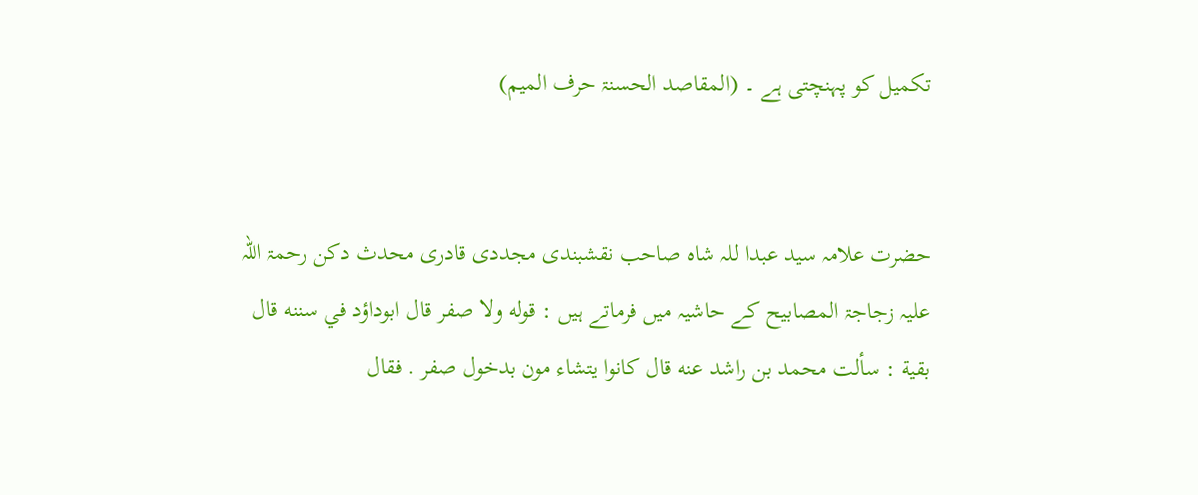تکمیل کو پہنچتی ہے ۔ (المقاصد الحسنۃ حرف المیم)


حضرت علامہ سید عبدا للہ شاہ صاحب نقشبندی مجددی قادری محدث دکن رحمۃ اللہ علیہ زجاجۃ المصابیح کے حاشیہ میں فرماتے ہیں : قوله ولا صفر قال ابوداؤد في سننه قال بقية : سألت محمد بن راشد عنه قال کانوا يتشاء مون بدخول صفر . فقال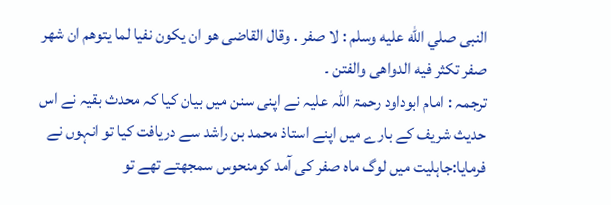النبی صلي الله عليه وسلم : لا صفر . وقال القاضى هو ان يکون نفيا لما يتوهم ان شهر صفر تکثر فيه الدواهی والفتن ۔
ترجمہ : امام ابوداود رحمۃ اللہ علیہ نے اپنی سنن میں بیان کیا کہ محدث بقیہ نے اس حدیث شریف کے بارے میں اپنے استاذ محمد بن راشد سے دریافت کیا تو انہوں نے فرمایا:جاہلیت میں لوگ ماہ صفر کی آمد کومنحوس سمجھتے تھے تو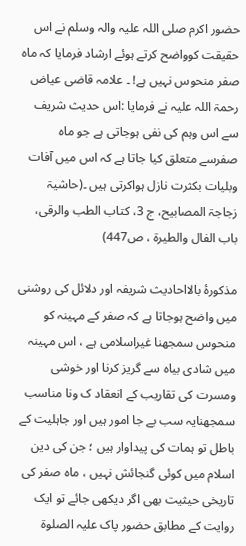حضور اکرم صلی اللہ علیہ والہ وسلم نے اس حقیقت کوواضح کرتے ہوئے ارشاد فرمایا کہ ماہ صفر منحوس نہیں ہے! ۔ علامہ قاضی عیاض رحمۃ اللہ علیہ نے فرمایا :اس حدیث شریف سے اس وہم کی نفی ہوجاتی ہے جو ماہ صفرسے متعلق کیا جاتا ہے کہ اس میں آفات وبلیات بکثرت نازل ہواکرتی ہیں ۔(حاشیۃ زجاجۃ المصابیح، ج 3، کتاب الطب والرقی، باب الفال والطیرۃ ، ص447)

مذکورۂ بالااحادیث شریفہ اور دلائل کی روشنی میں واضح ہوجاتا ہے کہ صفر کے مہینہ کو منحوس سمجھنا غیراسلامی ہے ، اس مہینہ میں شادی بیاہ سے گریز کرنا اور خوشی ومسرت کی تقاریب کے انعقاد ک ونا مناسب سمجھنایہ سب بے جا امور ہیں اور جاہلیت کے باطل تو ہمات کی پیداوار ہیں ؛ جن کی دین اسلام میں کوئی گنجائش نہیں ، ماہ صفر کی تاریخی حیثیت بھی اگر دیکھی جائے تو ایک روایت کے مطابق حضور پاک علیہ الصلوۃ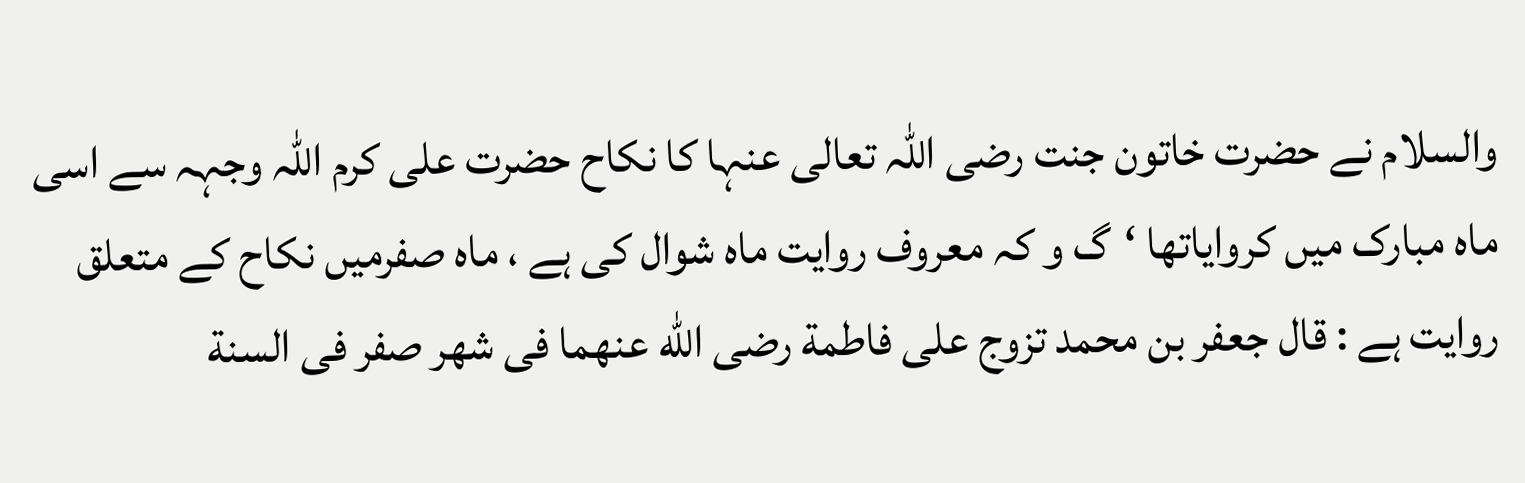والسلام نے حضرت خاتون جنت رضی اللہ تعالی عنہا کا نکاح حضرت علی کرم اللہ وجہہ سے اسی ماہ مبارک میں کروایاتھا ‘گ و کہ معروف روایت ماہ شوال کی ہے ، ماہ صفرمیں نکاح کے متعلق روایت ہے : قال جعفر بن محمد تزوج علی فاطمة رضی الله عنهما فی شهر صفر فی السنة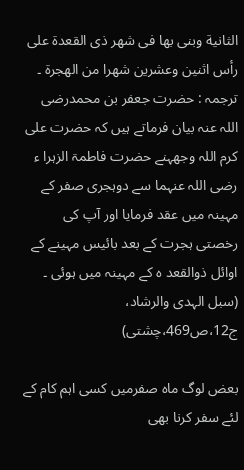الثانية وبنی بها فی شهر ذی القعدة علی رأس اثنين وعشرين شهرا من الهجرة ۔
ترجمہ : حضرت جعفر بن محمدرضی اللہ عنہ بیان فرماتے ہیں کہ حضرت علی کرم اللہ وجھہنے حضرت فاطمۃ الزہرا ء رضی اللہ عنہما سے دوہجری صفر کے مہینہ میں عقد فرمایا اور آپ کی رخصتی ہجرت کے بعد بائیس مہینے کے اوائل ذوالقعد ہ کے مہینہ میں ہوئی ۔ (سبل الہدی والرشاد، ج12،ص469،چشتی)

بعض لوگ ماہ صفرمیں کسی اہم کام کے لئے سفر کرنا بھی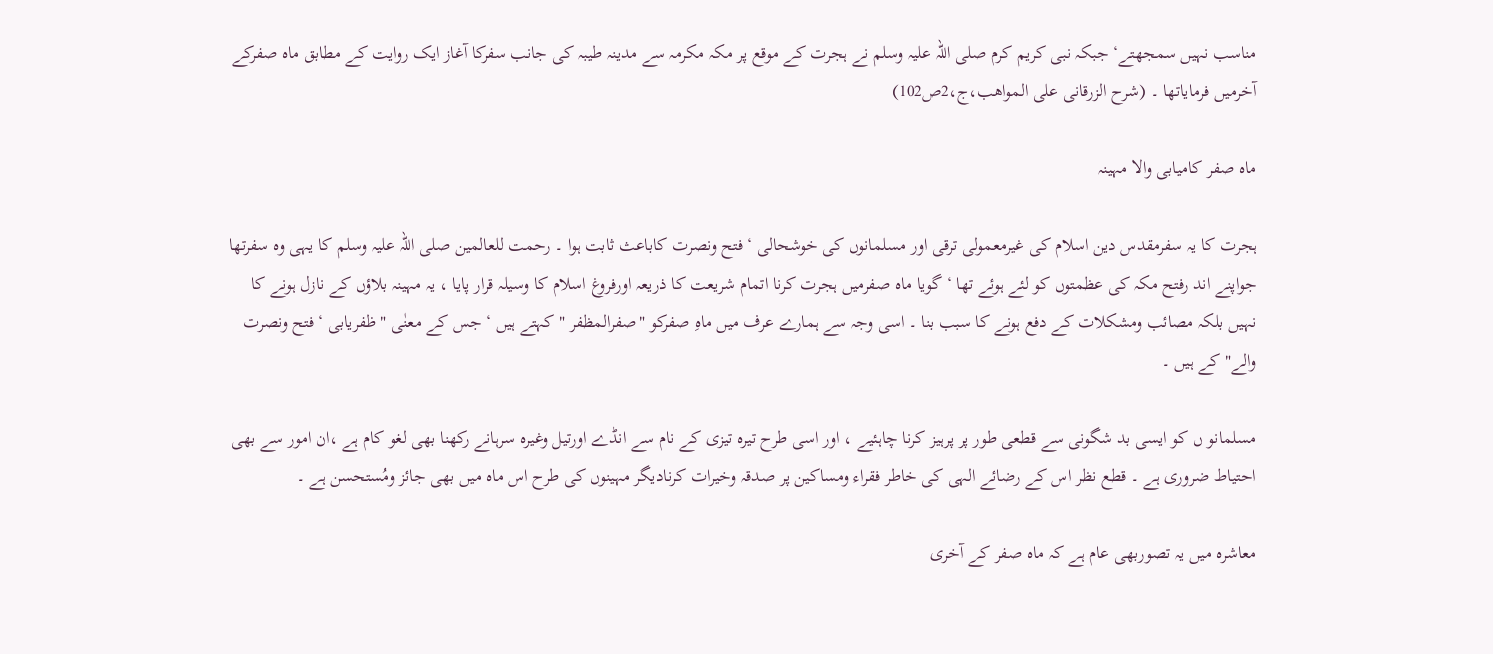مناسب نہیں سمجھتے‘ جبکہ نبی کریم کرم صلی اللہ علیہ وسلم نے ہجرت کے موقع پر مکہ مکرمہ سے مدینہ طیبہ کی جانب سفرکا آغاز ایک روایت کے مطابق ماہ صفرکے آخرمیں فرمایاتھا ۔ (شرح الزرقانی علی المواھب،ج،2ص102)

ماہ صفر کامیابی والا مہینہ

ہجرت کا یہ سفرمقدس دین اسلام کی غیرمعمولی ترقی اور مسلمانوں کی خوشحالی ‘ فتح ونصرت کاباعث ثابت ہوا ۔ رحمت للعالمین صلی اللہ علیہ وسلم کا یہی وہ سفرتھا جواپنے اند رفتح مکہ کی عظمتوں کو لئے ہوئے تھا ‘ گویا ماہ صفرمیں ہجرت کرنا اتمام شریعت کا ذریعہ اورفروغ اسلام کا وسیلہ قرار پایا ، یہ مہینہ بلاؤں کے نازل ہونے کا نہیں بلکہ مصائب ومشکلات کے دفع ہونے کا سبب بنا ۔ اسی وجہ سے ہمارے عرف میں ماہِ صفرکو "صفرالمظفر " کہتے ہیں ‘ جس کے معنٰی " ظفریابی ‘ فتح ونصرت والے" کے ہیں ۔

مسلمانو ں کو ایسی بد شگونی سے قطعی طور پر پرہیز کرنا چاہئیے ، اور اسی طرح تیرہ تیزی کے نام سے انڈے اورتیل وغیرہ سرہانے رکھنا بھی لغو کام ہے ،ان امور سے بھی احتیاط ضروری ہے ۔ قطع نظر اس کے رضائے الہی کی خاطر فقراء ومساکین پر صدقہ وخیرات کرنادیگر مہینوں کی طرح اس ماہ میں بھی جائز ومُستحسن ہے ۔

معاشرہ میں یہ تصوربھی عام ہے کہ ماہ صفر کے آخری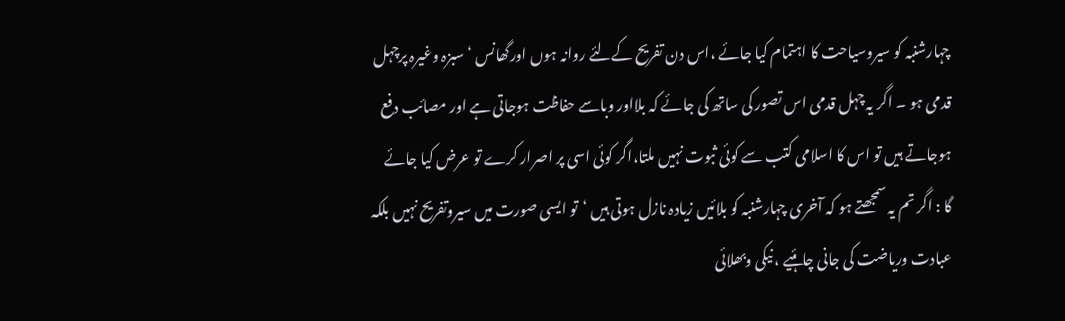چہارشنبہ کو سیروسیاحت کا اہتمام کیا جائے ،اس دن تفریح کےلئے روانہ ہوں اورگھانس ‘سبزہ وغیرہ پرچہل قدمی ہو ۔ اگر یہ چہل قدمی اس تصور کی ساتھ کی جائے کہ بلااور وباسے حفاظت ہوجاتی ہے اور مصائب دفع ہوجاتے ہیں تو اس کا اسلامی کتب سے کوئی ثبوت نہیں ملتا،اگر کوئی اسی پر اصرار کرے تو عرض کیا جائے گا : اگر تم یہ سمجھتے ہو کہ آخری چہارشنبہ کو بلائیں زیادہ نازل ہوتی ہیں ‘تو ایسی صورت میں سیروتفریح نہیں بلکہ عبادت وریاضت کی جانی چاہئیے ، نیکی وبھلائی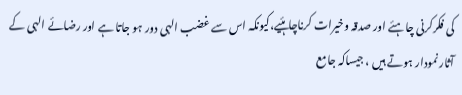کی فکرکرنی چاہئے اور صدقہ وخیرات کرناچاہئیے،کیونکہ اس سے غضب الہی دور ہو جاتا ہے اور رضائے الہی کے آثار نمودار ہوتے ہیں ، جیساکہ جامع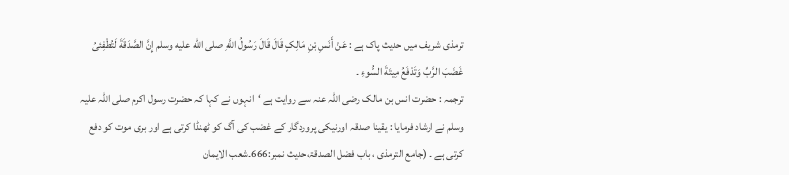ترمذی شریف میں حدیث پاک ہے : عَنْ أَنَسِ بْنِ مَالِکٍ قَالَ قَالَ رَسُولُ اللَّهِ صلی الله عليه وسلم إِنَّ الصَّدَقَةَ لَتُطْفِئیُ غَضَبَ الرَّبِّ وَتَدْفَعُ مِيتَةَ السُّوءِ ۔
ترجمہ : حضرت انس بن مالک رضی اللہ عنہ سے روایت ہے ‘انہوں نے کہا کہ حضرت رسول اکرم صلی اللہ علیہ وسلم نے ارشاد فرمایا : یقینا صدقہ اورنیکی پروردگار کے غضب کی آگ کو ٹھنڈا کرتی ہے اور بری موت کو دفع کرتی ہے ۔ (جامع الترمذی ، باب فضل الصدقۃ،حدیث نمبر:666۔شعب الایمان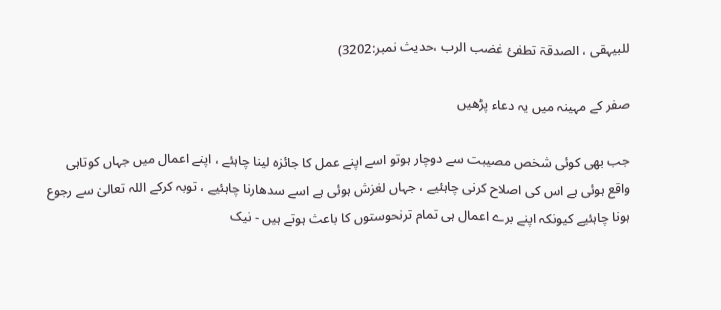للبیہقی ، الصدقۃ تطفیٔ غضب الرب ،حدیث نمبر:3202)

صفر کے مہینہ میں یہ دعاء پڑھیں

جب بھی کوئی شخص مصیبت سے دوچار ہوتو اسے اپنے عمل کا جائزہ لینا چاہئے ، اپنے اعمال میں جہاں کوتاہی واقع ہوئی ہے اس کی اصلاح کرنی چاہئیے ، جہاں لغزش ہوئی ہے اسے سدھارنا چاہئیے ، توبہ کرکے اللہ تعالیٰ سے رجوع ہونا چاہئیے کیونکہ اپنے برے اعمال ہی تمام ترنحوستوں کا باعث ہوتے ہیں - نیک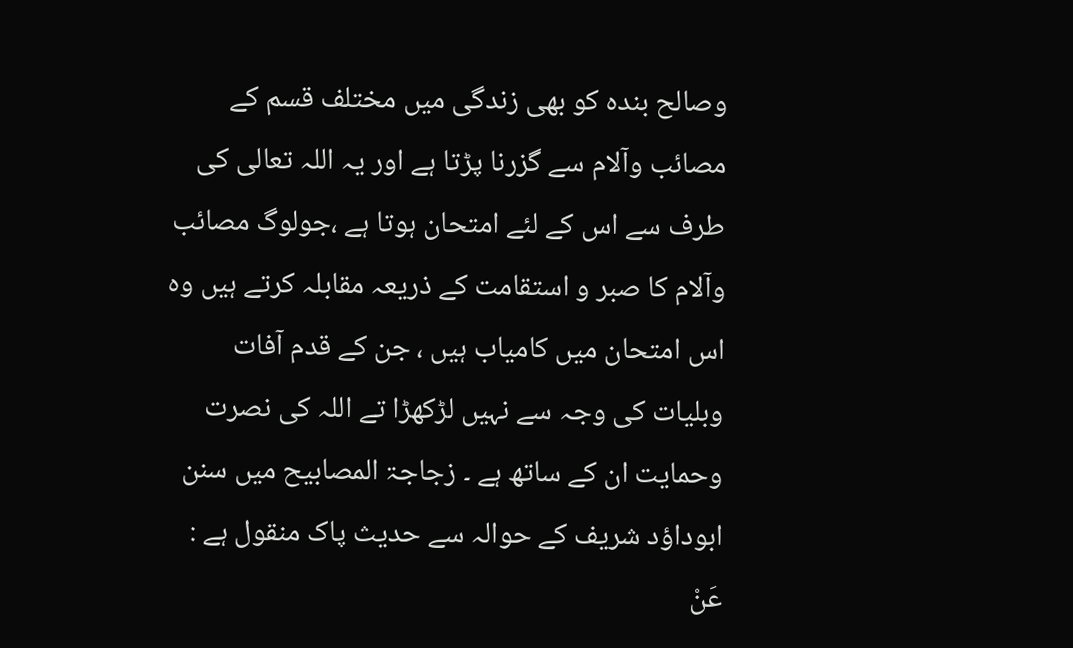وصالح بندہ کو بھی زندگی میں مختلف قسم کے مصائب وآلام سے گزرنا پڑتا ہے اور یہ اللہ تعالی کی طرف سے اس کے لئے امتحان ہوتا ہے ،جولوگ مصائب وآلام کا صبر و استقامت کے ذریعہ مقابلہ کرتے ہیں وہ اس امتحان میں کامیاب ہیں ، جن کے قدم آفات وبلیات کی وجہ سے نہیں لڑکھڑا تے اللہ کی نصرت وحمایت ان کے ساتھ ہے ۔ زجاجۃ المصابیح میں سنن ابوداؤد شریف کے حوالہ سے حدیث پاک منقول ہے : عَنْ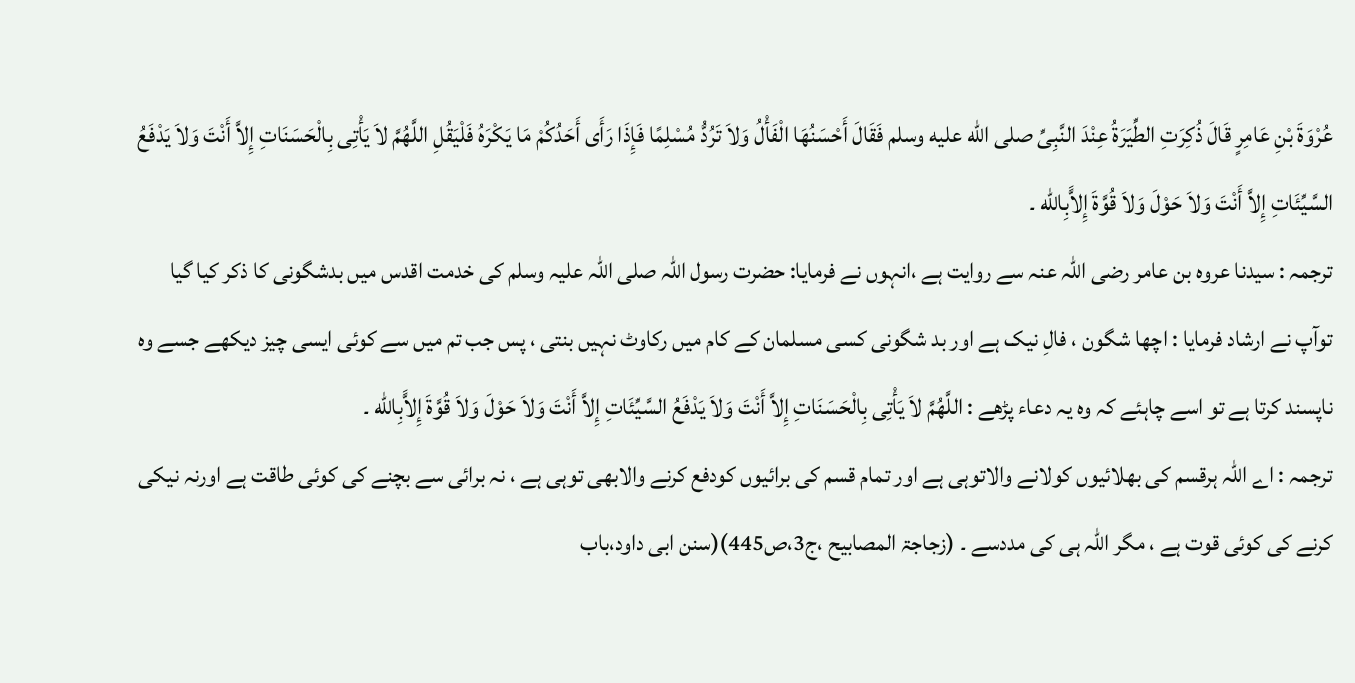عُرْوَةَ بْنِ عَامِرٍ قَالَ ذُکِرَتِ الطِّيَرَةُ عِنْدَ النَّبِیِّ صلی الله عليه وسلم فَقَالَ أَحْسَنُهَا الْفَأْلُ وَلاَ تَرُدُّ مُسْلِمًا فَإِذَا رَأَی أَحَدُکُمْ مَا يَکْرَهُ فَلْيَقُلِ اللَّهُمَّ لاَ يَأْتِی بِالْحَسَنَاتِ إِلاَّ أَنْتَ وَلاَ يَدْفَعُ السَّيِّئَاتِ إِلاَّ أَنْتَ وَلاَ حَوْلَ وَلاَ قُوَّةَ إِلاًّبِاللّٰه ۔
ترجمہ : سیدنا عروه بن عامر رضی اللہ عنہ سے روایت ہے ،انہوں نے فرمایا: حضرت رسول اللہ صلی اللہ علیہ وسلم کی خدمت اقدس میں بدشگونی کا ذکر کیا گیا توآپ نے ارشاد فرمایا : اچھا شگون ، فالِ نیک ہے اور بد شگونی کسی مسلمان کے کام میں رکاوٹ نہیں بنتی ، پس جب تم میں سے کوئی ایسی چیز دیکھے جسے وہ ناپسند کرتا ہے تو اسے چاہئے کہ وہ یہ دعاء پڑھے : اللَّهُمَّ لاَ يَأْتِی بِالْحَسَنَاتِ إِلاَّ أَنْتَ وَلاَ يَدْفَعُ السَّيِّئَاتِ إِلاَّ أَنْتَ وَلاَ حَوْلَ وَلاَ قُوَّةَ إِلاًّبِاللّٰه ۔
ترجمہ : اے اللہ ہرقسم کی بھلائیوں کولانے والاتوہی ہے اور تمام قسم کی برائیوں کودفع کرنے والابھی توہی ہے ، نہ برائی سے بچنے کی کوئی طاقت ہے اورنہ نیکی کرنے کی کوئی قوت ہے ، مگر اللہ ہی کی مددسے ۔ (زجاجۃ المصابیح ،ج3،ص445)(سنن ابی داود،باب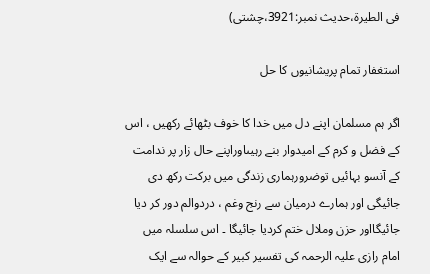فی الطیرۃ،حدیث نمبر:3921،چشتی)

استغفار تمام پریشانیوں کا حل

اگر ہم مسلمان اپنے دل میں خدا کا خوف بٹھائے رکھیں ، اس کے فضل و کرم کے امیدوار بنے رہیںاوراپنے حال زار پر ندامت کے آنسو بہائیں توضرورہماری زندگی میں برکت رکھ دی جائیگی اور ہمارے درمیان سے رنج وغم ، دردوالم دور کر دیا جائیگااور حزن وملال ختم کردیا جائیگا ۔ اس سلسلہ میں امام رازی علیہ الرحمہ کی تفسیر کبیر کے حوالہ سے ایک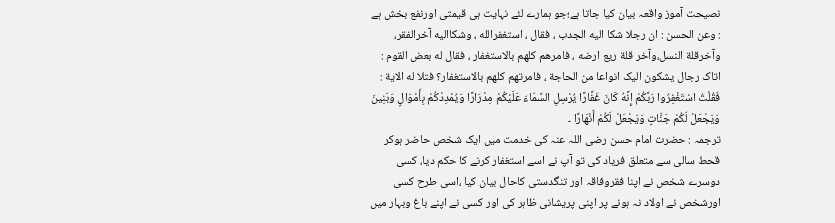نصیحت آموز واقعہ بیان کیا جاتا ہے؛جو ہمارے لئے نہایت ہی قیمتی اورنفع بخش ہے : وعن الحسن : ان رجلا شکا اليه الجدب ، فقال ، استغفرالله ، وشکااليه آخرالفقر، وآخرقلة النسل،وآخر قلة ريع ارضه ، فامرهم کلهم بالاستغفار ، فقال له بعض القوم : اتاک رجال يشکون اليک انواعا من الحاجة ، فامرتهم کلهم بالاستغفار؟ فتلا له الاية : فَقُلْتُ اسْتَغْفِرُوا رَبَّکُمْ إِنَّهُ کَانَ غَفَّارًا يُرْسِلِ السَّمَاءَ عَلَيْکُمْ مِدْرَارًا وَيُمْدِدْکُمْ بِأَمْوَالٍ وَبَنِينَ وَيَجْعَلْ لَکُمْ جَنَّاتٍ وَيَجْعَلْ لَکُمْ أَنْهَارًا ۔
ترجمہ : حضرت امام حسن رضی اللہ عنہ کی خدمت میں ایک شخص حاضر ہوکر قحط سالی سے متعلق فریاد کی تو آپ نے اسے استغفار کرنے کا حکم دیا، کسی دوسرے شخص نے اپنا فقروفاقہ اور تنگدستی کاحال بیان کیا ،اسی طرح کسی اورشخص نے اولاد نہ ہونے پر اپنی پریشانی ظاہر کی اور کسی نے اپنے باغ وبہار میں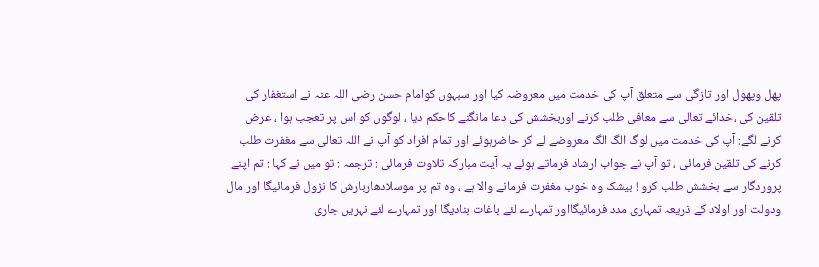پھل وپھول اور تازگی سے متعلق آپ کی خدمت میں معروضہ کیا اور سبہوں کوامام حسن رضی اللہ عنہ نے استغفار کی تلقین کی ،خدائے تعالی سے معافی طلب کرنے اوربخشش کی دعا مانگنے کاحکم دیا ، لوگوں کو اس پر تعجب ہوا ، عرض کرنے لگے: آپ کی خدمت میں لوگ الگ الگ معروضے لے کر حاضرہوئے اور تمام افراد کو آپ نے اللہ تعالی سے مغفرت طلب کرنے کی تلقین فرمائی ، تو آپ نے جواب ارشاد فرماتے ہوئے یہ آیت مبارکہ تلاوت فرمائی : ترجمہ : تو میں نے کہا : تم اپنے پروردگار سے بخشش طلب کرو ! بیشک وہ خوب مغفرت فرمانے والا ہے ، وہ تم پر موسلادھاربارش کا نزول فرمائیگا اور مال ودولت اور اولاد کے ذریعہ تمہاری مدد فرمائیگااور تمہارے لئے باغات بنادیگا اور تمہارے لئے نہریں جاری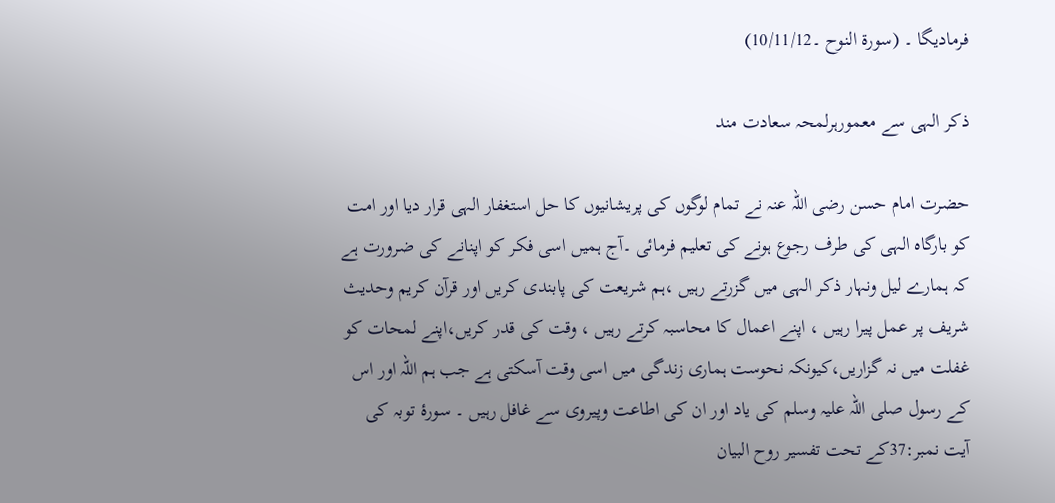فرمادیگا ۔ (سورۃ النوح ۔10/11/12)

ذکر الہی سے معمورہرلمحہ سعادت مند

حضرت امام حسن رضی اللہ عنہ نے تمام لوگوں کی پریشانیوں کا حل استغفار الہی قرار دیا اور امت کو بارگاہ الہی کی طرف رجوع ہونے کی تعلیم فرمائی ۔آج ہمیں اسی فکر کو اپنانے کی ضرورت ہے کہ ہمارے لیل ونہار ذکر الہی میں گزرتے رہیں ،ہم شریعت کی پابندی کریں اور قرآن کریم وحدیث شریف پر عمل پیرا رہیں ، اپنے اعمال کا محاسبہ کرتے رہیں ، وقت کی قدر کریں،اپنے لمحات کو غفلت میں نہ گزاریں،کیونکہ نحوست ہماری زندگی میں اسی وقت آسکتی ہے جب ہم اللہ اور اس کے رسول صلی اللہ علیہ وسلم کی یاد اور ان کی اطاعت وپیروی سے غافل رہیں ۔ سورۂ توبہ کی آیت نمبر:37کے تحت تفسیر روح البیان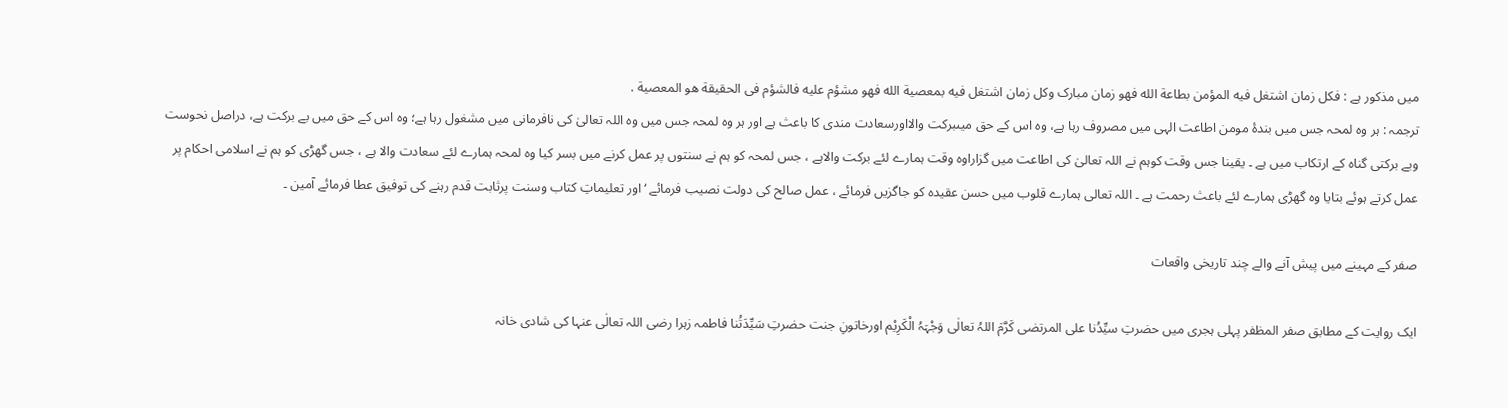میں مذکور ہے : فکل زمان اشتغل فيه المؤمن بطاعة الله فهو زمان مبارک وکل زمان اشتغل فيه بمعصية الله فهو مشؤم عليه فالشؤم فی الحقيقة هو المعصية .
ترجمہ : ہر وہ لمحہ جس میں بندۂ مومن اطاعت الہی میں مصروف رہا ہے، وہ اس کے حق میںبرکت والااورسعادت مندی کا باعث ہے اور ہر وہ لمحہ جس میں وہ اللہ تعالیٰ کی نافرمانی میں مشغول رہا ہے؛ وہ اس کے حق میں بے برکت ہے، دراصل نحوست وبے برکتی گناہ کے ارتکاب میں ہے ۔ یقینا جس وقت کوہم نے اللہ تعالیٰ کی اطاعت میں گزاراوہ وقت ہمارے لئے برکت والاہے ، جس لمحہ کو ہم نے سنتوں پر عمل کرنے میں بسر کیا وہ لمحہ ہمارے لئے سعادت والا ہے ، جس گھڑی کو ہم نے اسلامی احکام پر عمل کرتے ہوئے بتایا وہ گھڑی ہمارے لئے باعث رحمت ہے ۔ اللہ تعالی ہمارے قلوب میں حسن عقیدہ کو جاگزیں فرمائے ، عمل صالح کی دولت نصیب فرمائے ‘ اور تعلیماتِ کتاب وسنت پرثابت قدم رہنے کی توفیق عطا فرمائے آمین ۔

صفر کے مہینے میں پیش آنے والے چند تاریخی واقعات

ایک روایت کے مطابق صفر المظفر پہلی ہجری میں حضرتِ سیِّدُنا علی المرتضی کَرَّمَ اللہُ تعالٰی وَجْہَہُ الْکَرِیْم اورخاتونِ جنت حضرتِ سَیِّدَتُنا فاطمہ زہرا رضی اللہ تعالٰی عنہا کی شادی خانہ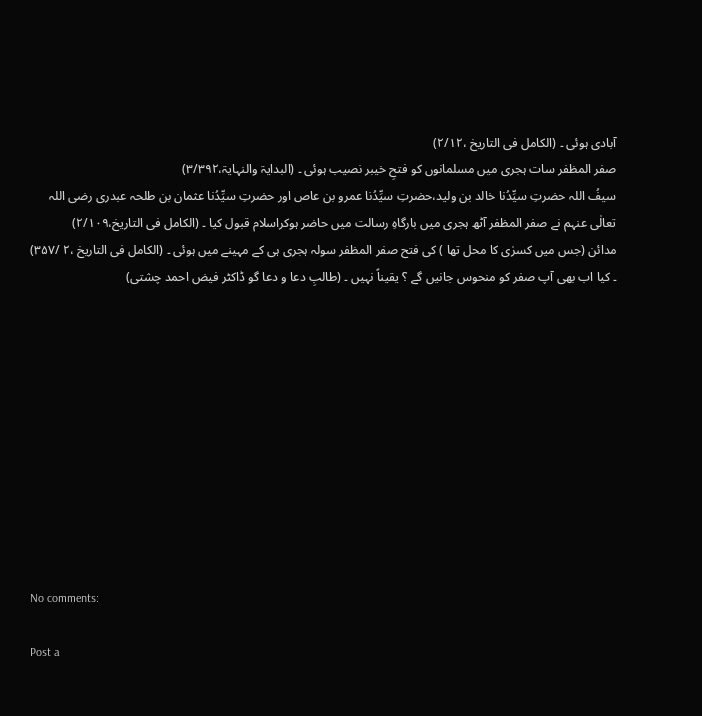آبادی ہوئی ۔ (الکامل فی التاریخ ،۲/۱۲)
صفر المظفر سات ہجری میں مسلمانوں کو فتحِ خیبر نصیب ہوئی ۔ (البدایۃ والنہایۃ،۳/۳۹۲)
سیفُ اللہ حضرتِ سیِّدُنا خالد بن ولید،حضرتِ سیِّدُنا عمرو بن عاص اور حضرتِ سیِّدُنا عثمان بن طلحہ عبدری رضی اللہ تعالٰی عنہم نے صفر المظفر آٹھ ہجری میں بارگاہِ رسالت میں حاضر ہوکراسلام قبول کیا ۔ (الکامل فی التاریخ،۲/۱۰۹)
مدائن (جس میں کسرٰی کا محل تھا ) کی فتح صفر المظفر سولہ ہجری ہی کے مہینے میں ہوئی ۔ (الکامل فی التاریخ ،۲ /۳۵۷) ۔ کیا اب بھی آپ صفر کو منحوس جانیں گے ؟ یقیناً نہیں ۔ (طالبِ دعا و دعا گو ڈاکٹر فیض احمد چشتی)











No comments:

Post a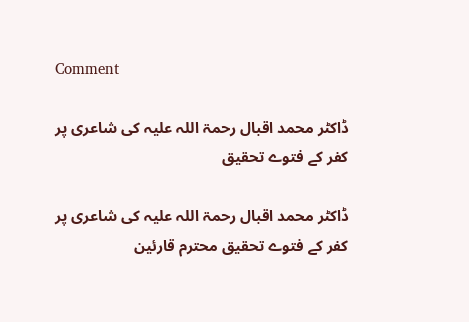Comment

ڈاکٹر محمد اقبال رحمۃ اللہ علیہ کی شاعری پر کفر کے فتوے تحقیق

ڈاکٹر محمد اقبال رحمۃ اللہ علیہ کی شاعری پر کفر کے فتوے تحقیق محترم قارئین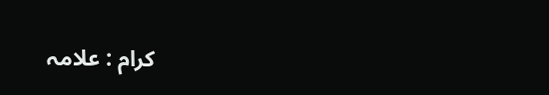کرام : علامہ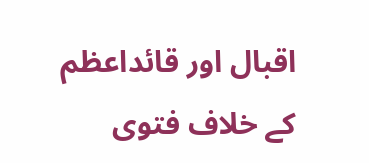اقبال اور قائداعظم کے خلاف فتوی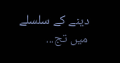دینے کے سلسلے میں تج...